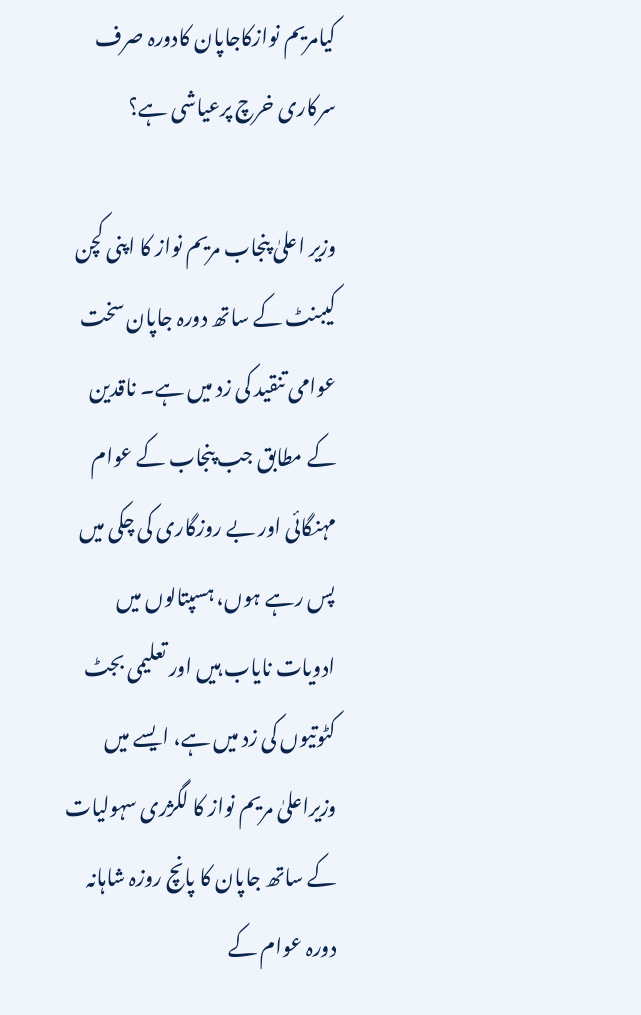کیامریم نوازکاجاپان کادورہ صرف سرکاری خرچ پرعیاشی ہے؟

وزیر اعلیٰ پنجاب مریم نواز کا اپنی کچن کیبنٹ کے ساتھ دورہ جاپان سخت عوامی تنقید کی زد میں ہے۔ ناقدین کے مطابق جب پنجاب کے عوام مہنگائی اور بے روزگاری کی چکی میں پس رہے ہوں، ہسپتالوں میں ادویات نایاب ہیں اور تعلیمی بجٹ کٹوتیوں کی زد میں ہے، ایسے میں وزیراعلیٰ مریم نواز کا لگژری سہولیات کے ساتھ جاپان کا پانچ روزہ شاہانہ دورہ عوام کے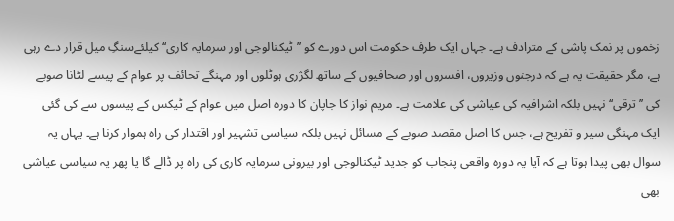زخموں پر نمک پاشی کے مترادف ہے۔ جہاں ایک طرف حکومت اس دورے کو ’’ٹیکنالوجی اور سرمایہ کاری‘‘ کیلئےسنگِ میل قرار دے رہی ہے، مگر حقیقت یہ ہے کہ درجنوں وزیروں، افسروں اور صحافیوں کے ساتھ لگژری ہوٹلوں اور مہنگے تحائف پر عوام کے پیسے لٹانا صوبے کی ’’ترقی‘‘ نہیں بلکہ اشرافیہ کی عیاشی کی علامت ہے۔ مریم نواز کا جاپان کا دورہ اصل میں عوام کے ٹیکس کے پیسوں سے کی گئی ایک مہنگی سیر و تفریح ہے، جس کا اصل مقصد صوبے کے مسائل نہیں بلکہ سیاسی تشہیر اور اقتدار کی راہ ہموار کرنا ہے۔ یہاں یہ سوال بھی پیدا ہوتا ہے کہ آیا یہ دورہ واقعی پنجاب کو جدید ٹیکنالوجی اور بیرونی سرمایہ کاری کی راہ پر ڈالے گا یا پھر یہ سیاسی عیاشی بھی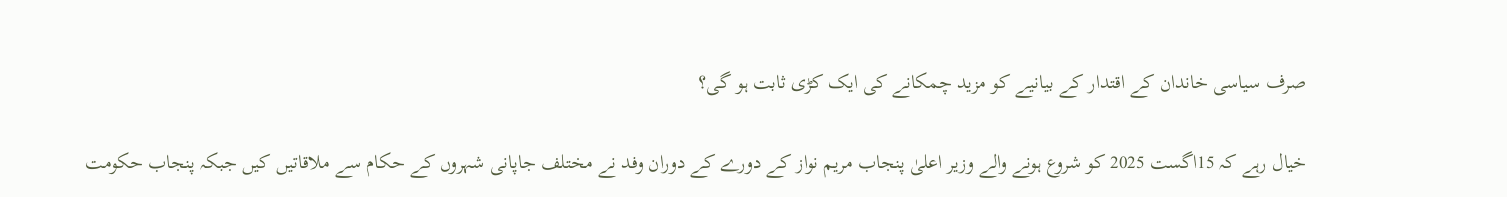صرف سیاسی خاندان کے اقتدار کے بیانیے کو مزید چمکانے کی ایک کڑی ثابت ہو گی؟

خیال رہے کہ 15اگست 2025 کو شروع ہونے والے وزیر اعلیٰ پنجاب مریم نواز کے دورے کے دوران وفد نے مختلف جاپانی شہروں کے حکام سے ملاقاتیں کیں جبکہ پنجاب حکومت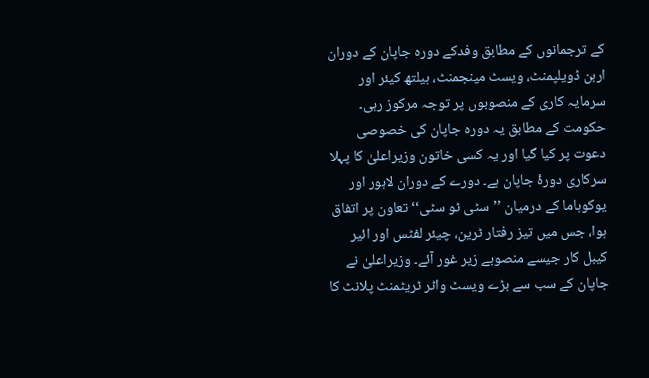کے ترجمانوں کے مطابق وفدکے دورہ جاپان کے دوران اربن ڈویلپمنٹ، ویسٹ مینجمنٹ، ہیلتھ کیئر اور سرمایہ کاری کے منصوبوں پر توجہ مرکوز رہی۔ حکومت کے مطابق یہ دورہ جاپان کی خصوصی دعوت پر کیا گیا اور یہ کسی خاتون وزیراعلیٰ کا پہلا سرکاری دورۂ جاپان ہے۔ دورے کے دوران لاہور اور یوکوہاما کے درمیان ’’سٹی ٹو سٹی‘‘ تعاون پر اتفاق ہوا، جس میں تیز رفتار ٹرین، چیئر لفٹس اور ائیر کیبل کار جیسے منصوبے زیر غور آئے۔ وزیراعلیٰ نے جاپان کے سب سے بڑے ویسٹ واٹر ٹریٹمنٹ پلانٹ کا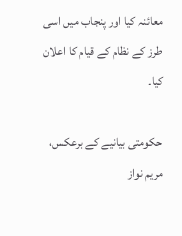معائنہ کیا اور پنجاب میں اسی طرز کے نظام کے قیام کا اعلان کیا۔

حکومتی بیانیے کے برعکس، مریم نواز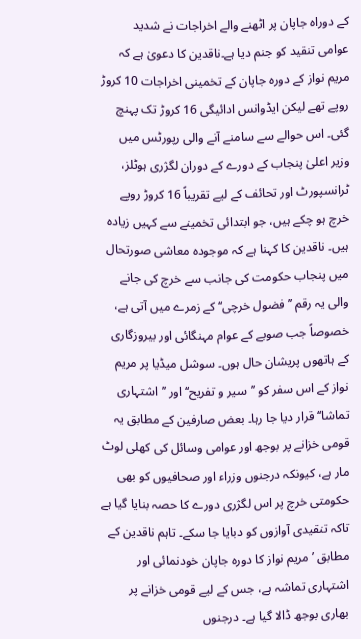کے دوراہ جاپان پر اٹھنے والے اخراجات نے شدید عوامی تنقید کو جنم دیا ہے۔ناقدین کا دعویٰ ہے کہ مریم نواز کے دورہ جاپان کے تخمینی اخراجات 10 کروڑ روپے تھے لیکن ایڈوانس ادائیگی 16 کروڑ تک پہنچ گئی۔ اس حوالے سے سامنے آنے والی رپورٹس میں وزیر اعلیٰ پنجاب کے دورے کے دوران لگژری ہوٹلز، ٹرانسپورٹ اور تحائف کے لیے تقریباً 16 کروڑ روپے خرچ ہو چکے ہیں، جو ابتدائی تخمینے سے کہیں زیادہ ہیں۔ ناقدین کا کہنا ہے کہ موجودہ معاشی صورتحال میں پنجاب حکومت کی جانب سے خرچ کی جانے والی یہ رقم ’’فضول خرچی‘‘ کے زمرے میں آتی ہے، خصوصاً جب صوبے کے عوام مہنگائی اور بیروزگاری کے ہاتھوں پریشان حال ہوں۔ سوشل میڈیا پر مریم نواز کے اس سفر کو ’’سیر و تفریح‘‘ اور ’’اشتہاری تماشا‘‘ قرار دیا جا رہا۔ بعض صارفین کے مطابق یہ قومی خزانے پر بوجھ اور عوامی وسائل کی کھلی لوٹ مار ہے، کیونکہ درجنوں وزراء اور صحافیوں کو بھی حکومتی خرچ پر اس لگژری دورے کا حصہ بنایا گیا ہے تاکہ تنقیدی آوازوں کو دبایا جا سکے۔ تاہم ناقدین کے مطابق ’مریم نواز کا دورہ جاپان خودنمائی اور اشتہاری تماشہ ہے، جس کے لیے قومی خزانے پر بھاری بوجھ ڈالا گیا ہے۔ درجنوں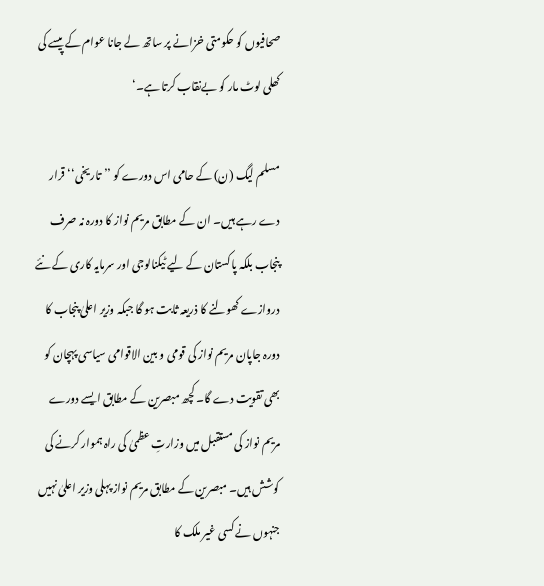صحافیوں کو حکومتی خزانے پر ساتھ لے جانا عوام کے پیسے کی کھلی لوٹ مار کو بےنقاب کرتا ہے۔‘

مسلم لیگ (ن) کے حامی اس دورے کو ’’تاریخی‘‘ قرار دے رہے ہیں۔ ان کے مطابق مریم نواز کا دورہ نہ صرف پنجاب بلکہ پاکستان کے لیے ٹیکنالوجی اور سرمایہ کاری کے نئے دروازے کھولنے کا ذریعہ ثابت ہو گا جبکہ وزیر اعلیٰ پنجاب کا دورہ جاپان مریم نواز کی قومی و بین الاقوامی سیاسی پہچان کو بھی تقویت دے گا۔ کچھ مبصرین کے مطابق ایسے دورے مریم نواز کی مستقبل میں وزارتِ عظمیٰ کی راہ ہموار کرنے کی کوشش ہیں۔ مبصرین کے مطابق مریم نواز پہلی وزیر اعلیٰ نہیں جنہوں نے کسی غیر ملک کا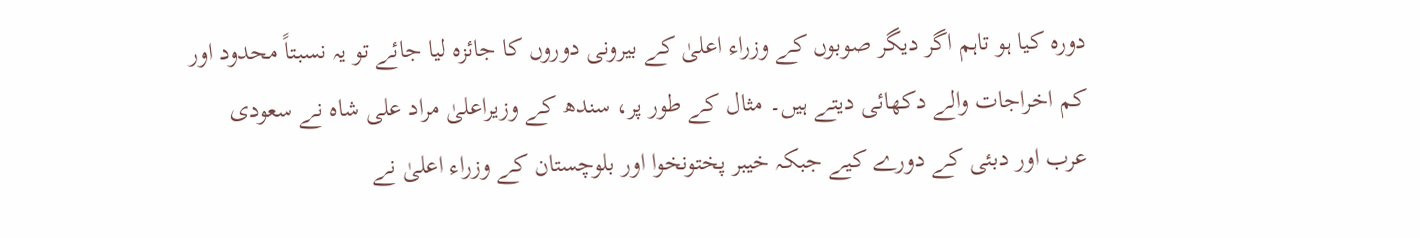دورہ کیا ہو تاہم اگر دیگر صوبوں کے وزراء اعلیٰ کے بیرونی دوروں کا جائزہ لیا جائے تو یہ نسبتاً محدود اور کم اخراجات والے دکھائی دیتے ہیں۔ مثال کے طور پر، سندھ کے وزیراعلیٰ مراد علی شاہ نے سعودی عرب اور دبئی کے دورے کیے جبکہ خیبر پختونخوا اور بلوچستان کے وزراء اعلیٰ نے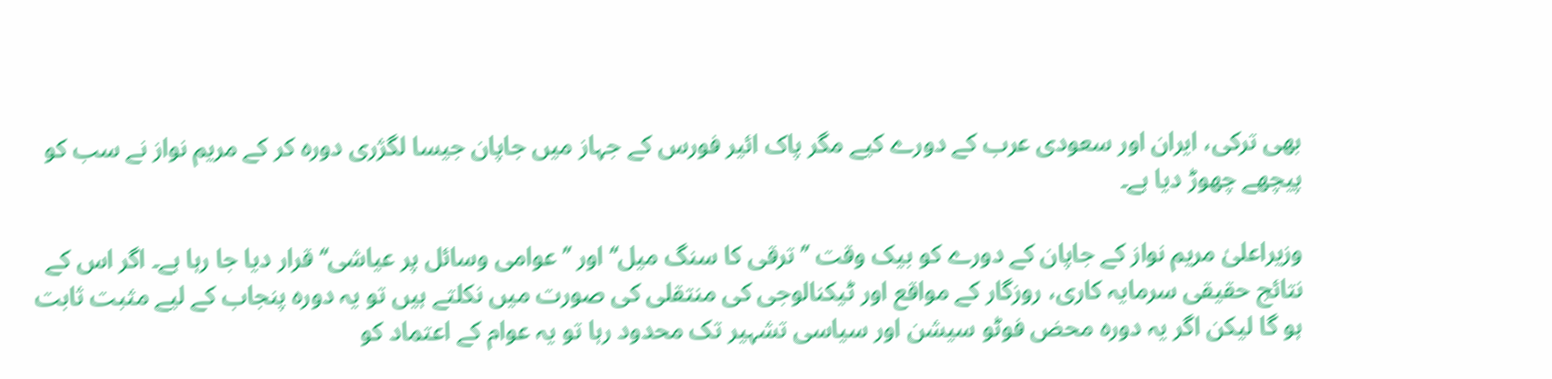بھی ترکی، ایران اور سعودی عرب کے دورے کیے مگر پاک ائیر فورس کے جہاز میں جاپان جیسا لگژری دورہ کر کے مریم نواز نے سب کو پیچھے چھوڑ دیا ہے۔

وزیراعلیٰ مریم نواز کے جاپان کے دورے کو بیک وقت ’’ترقی کا سنگ میل‘‘ اور ’’عوامی وسائل پر عیاشی‘‘ قرار دیا جا رہا ہے۔ اگر اس کے نتائج حقیقی سرمایہ کاری، روزگار کے مواقع اور ٹیکنالوجی کی منتقلی کی صورت میں نکلتے ہیں تو یہ دورہ پنجاب کے لیے مثبت ثابت ہو گا لیکن اگر یہ دورہ محض فوٹو سیشن اور سیاسی تشہیر تک محدود رہا تو یہ عوام کے اعتماد کو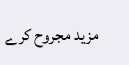مزید مجروح کرے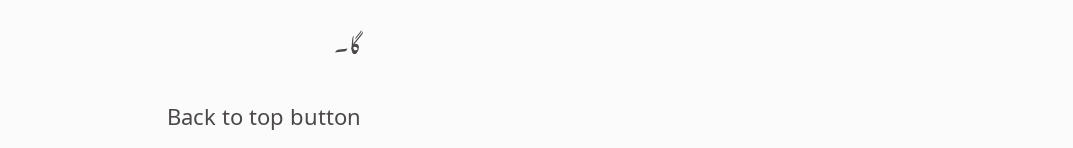گا۔

Back to top button